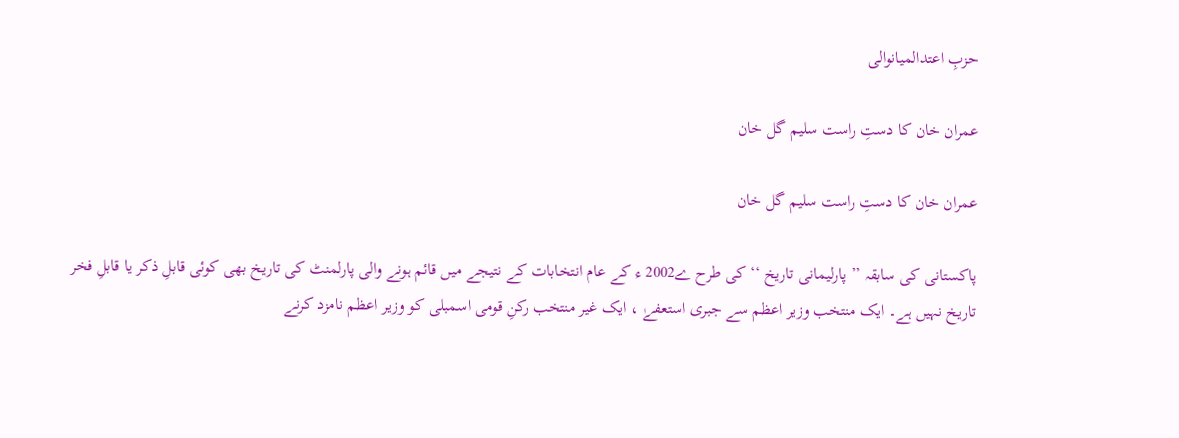حزبِ اعتدالمیانوالی

عمران خان کا دستِ راست سلیم گل خان

عمران خان کا دستِ راست سلیم گل خان

پاکستانی کی سابقہ ’’ پارلیمانی تاریخ ‘‘ کی طرح ے2002 ء کے عام انتخابات کے نتیجے میں قائم ہونے والی پارلمنٹ کی تاریخ بھی کوئی قابلِ ذکر یا قابلِ فخر تاریخ نہیں ہے۔ ایک منتخب وزیر اعظم سے جبری استعفےٰ ، ایک غیر منتخب رکنِ قومی اسمبلی کو وزیر اعظم نامزد کرنے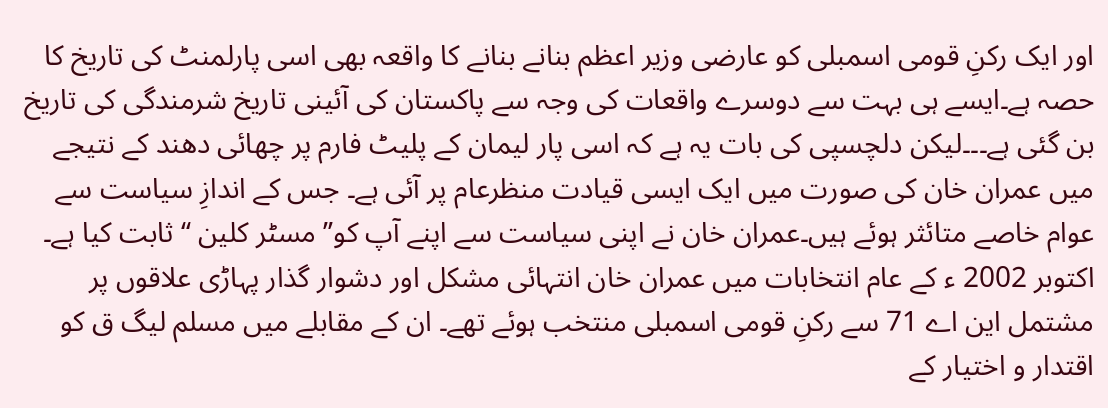اور ایک رکنِ قومی اسمبلی کو عارضی وزیر اعظم بنانے بنانے کا واقعہ بھی اسی پارلمنٹ کی تاریخ کا حصہ ہے۔ایسے ہی بہت سے دوسرے واقعات کی وجہ سے پاکستان کی آئینی تاریخ شرمندگی کی تاریخ بن گئی ہے۔۔۔لیکن دلچسپی کی بات یہ ہے کہ اسی پار لیمان کے پلیٹ فارم پر چھائی دھند کے نتیجے میں عمران خان کی صورت میں ایک ایسی قیادت منظرعام پر آئی ہے۔ جس کے اندازِ سیاست سے عوام خاصے متائثر ہوئے ہیں۔عمران خان نے اپنی سیاست سے اپنے آپ کو’’ مسٹر کلین ‘‘ثابت کیا ہے۔ اکتوبر 2002 ء کے عام انتخابات میں عمران خان انتہائی مشکل اور دشوار گذار پہاڑی علاقوں پر مشتمل این اے 71 سے رکنِ قومی اسمبلی منتخب ہوئے تھے۔ ان کے مقابلے میں مسلم لیگ ق کو اقتدار و اختیار کے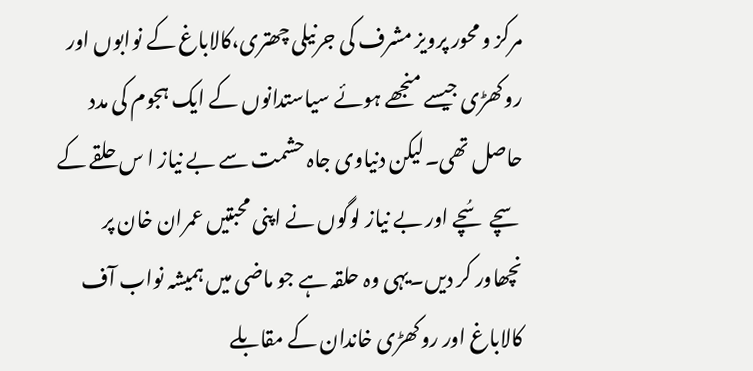مرکز و محور پرویز مشرف کی جرنیلی چھتری،کالاباغ کے نوابوں اور روکھڑی جیسے منجھے ہوئے سیاستدانوں کے ایک ہجوم کی مدد حاصل تھی۔لیکن دنیاوی جاہ حشمت سے بے نیاز ا س حلقے کے سچے سُچے اور بے نیاز لوگوں نے اپنی محبتیں عمران خان پر نچھاور کر دیں۔یہی وہ حلقہ ہے جو ماضی میں ہمیشہ نواب آف کالاباغ اور روکھڑی خاندان کے مقابلے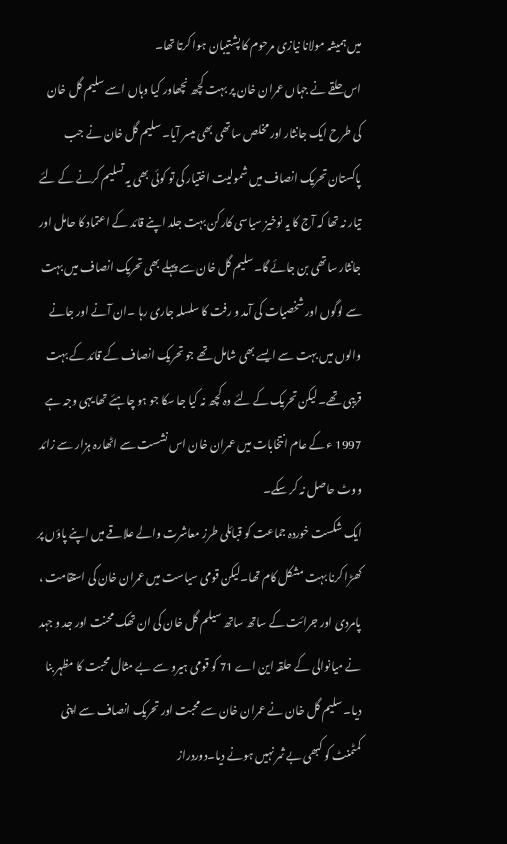میں ہمیشہ مولانا نیازی مرحوم کا پشتیبان ہوا کرتا تھا۔
اس حلقے نے جہاں عمران خان پر بہت کچھ نچھاور کیا وہاں اسے سلیم گل خان کی طرح ایک جانثار اور مخلص ساتھی بھی میسر آیا۔ سلیم گل خان نے جب پاکستان تحریک انصاف میں شمولیت اختیار کی تو کوئی بھی یہ تسلیم کرنے کے لئے تیار نہ تھا کہ آج کا یہ نوخیز سیاسی کارکن بہت جلد اپنے قائد کے اعتماد کا حامل اور جانثار ساتھی بن جائے گا۔سلیم گل خان سے پہلے بھی تحریک انصاف میں بہت سے لوگوں اور شخصیات کی آمد و رفت کا سلسلہ جاری رہا ۔ان آنے اور جانے والوں میں بہت سے ایسے بھی شامل تھے جو تحریک انصاف کے قائد کے بہت قریبی تھے۔ لیکن تحریک کے لئے وہ کچھ نہ کیا جا سکا جو ہو چاہئے تھا یہی وجہ ہے 1997 ء کے عام انتخابات میں عمران خان اس نشست سے اٹھارہ ہزار سے زائد ووٹ حاصل نہ کر سکے۔
ایک شکست خوردہ جماعت کو قبائلی طرز معاشرت والے علاقے میں اپنے پاؤں پر کھڑا کرنا بہت مشکل کام تھا۔لیکن قومی سیاست میں عمران خان کی استقامت ، پامردی اور جرائت کے ساتھ ساتھ سیلم گل خان کی ان تھک محنت اور جد و جہد نے میانوالی کے حلقہ این اے 71 کو قومی ہیرو سے بے مثال محبت کا مظہر بنا دیا۔ سلیم گل خان نے عمران خان سے محبت اور تحریک انصاف سے اپنی کمٹمنٹ کو کبھی بے ثمر نہیں ہونے دیا۔دوردراز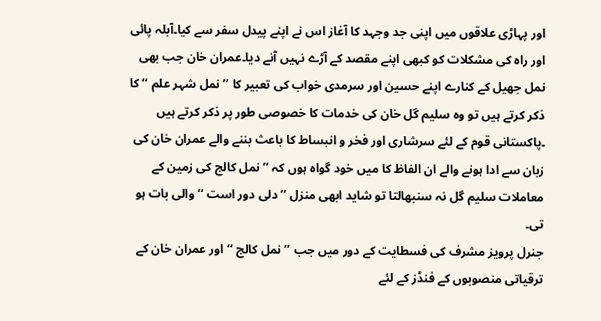اور پہاڑی علاقوں میں اپنی جد وجہد کا آغاز اس نے اپنے پیدل سفر سے کیا۔آبلہ پائی اور راہ کی مشکلات کو کبھی اپنے مقصد کے آڑے نہیں آنے دیا۔عمران خان جب بھی نمل جھیل کے کنارے اپنے حسین اور سرمدی خواب کی تعبیر کا ’’ نمل شہر علم ‘‘ کا ذکر کرتے ہیں تو وہ سلیم گل خان کی خدمات کا خصوصی طور پر ذکر کرتے ہیں ۔پاکستانی قوم کے لئے سرشاری اور فخر و انبساط کا باعث بننے والے عمران خان کی زبان سے ادا ہونے والے ان الفاظ کا میں خود گواہ ہوں کہ ’’ نمل کالج کی زمین کے معاملات سلیم گل نہ سنبھالتا تو شاید ابھی منزل ’’ دلی دور است ‘‘ والی بات ہو تی۔
جنرل پرویز مشرف کی فسطایت کے دور میں جب ’’ نمل کالج ‘‘ اور عمران خان کے ترقیاتی منصوبوں کے فنڈز کے لئے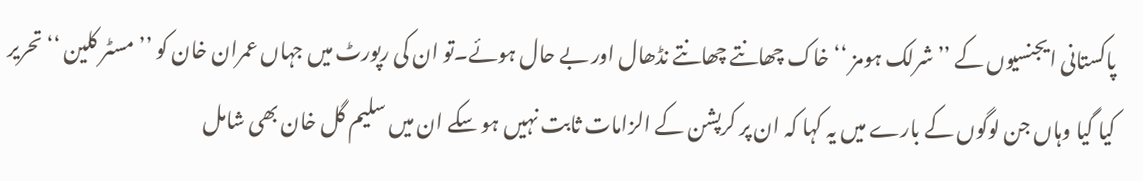پاکستانی ایجنسیوں کے ’’ شرلک ہومز ‘‘ خاک چھانتے چھانتے نڈھال اور بے حال ہوئے۔تو ان کی رپورٹ میں جہاں عمران خان کو ’’ مسٹر کلین ‘‘ تحریر کیا گیا وہاں جن لوگوں کے بارے میں یہ کہا کہ ان پر کرپشن کے الزامات ثابت نہیں ہو سکے ان میں سلیم گل خان بھی شامل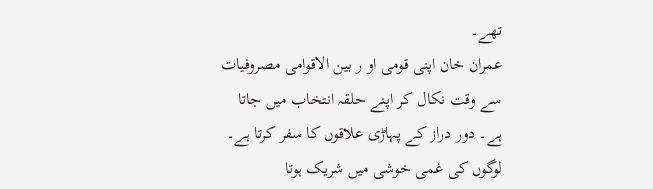تھے۔
عمران خان اپنی قومی او ر بین الاقوامی مصروفیات سے وقت نکال کر اپنے حلقہ انتخاب میں جاتا ہے۔ دور دراز کے پہاڑی علاقوں کا سفر کرتا ہے۔ لوگوں کی غمی خوشی میں شریک ہوتا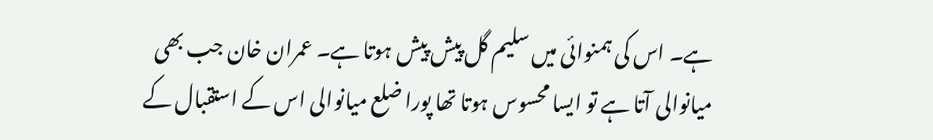ہے۔ اس کی ہمنوائی میں سلیم گل پیش پیش ہوتا ہے۔ عمران خان جب بھی میانوالی آتا ہے تو ایسا محسوس ہوتا تھا پورا ضلع میانوالی اس کے استقبال کے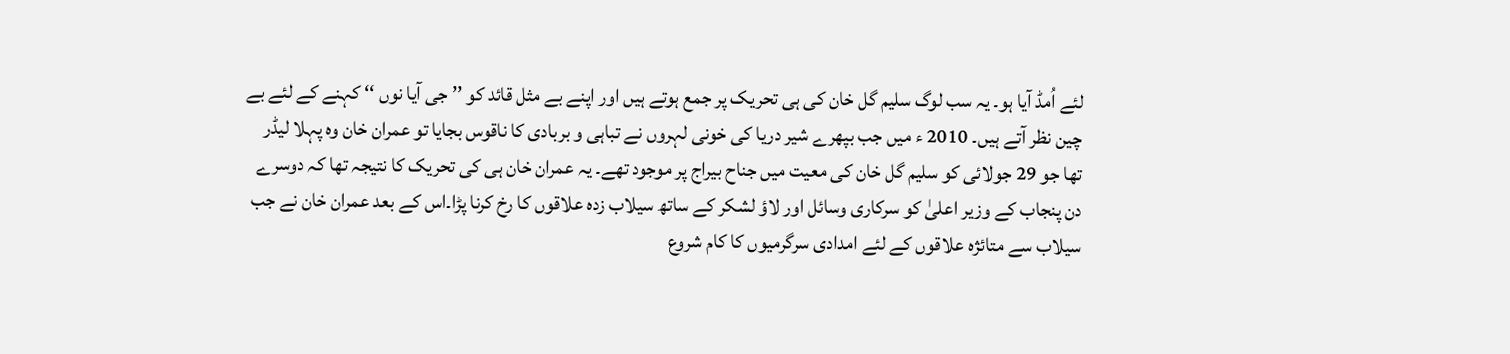لئے اُمڈ آیا ہو۔ یہ سب لوگ سلیم گل خان کی ہی تحریک پر جمع ہوتے ہیں اور اپنے بے مثل قائد کو ’’ جی آیا نوں ‘‘ کہنے کے لئے بے چین نظر آتے ہیں۔ 2010 ء میں جب بپھرے شیر دریا کی خونی لہروں نے تباہی و بربادی کا ناقوس بجایا تو عمران خان وہ پہلا لیڈر تھا جو 29 جولائی کو سلیم گل خان کی معیت میں جناح بیراج پر موجود تھے۔ یہ عمران خان ہی کی تحریک کا نتیجہ تھا کہ دوسرے دن پنجاب کے وزیر اعلیٰ کو سرکاری وسائل اور لاؤ لشکر کے ساتھ سیلاب زدہ علاقوں کا رخ کرنا پڑا۔اس کے بعد عمران خان نے جب سیلاب سے متائژہ علاقوں کے لئے امدادی سرگرمیوں کا کام شروع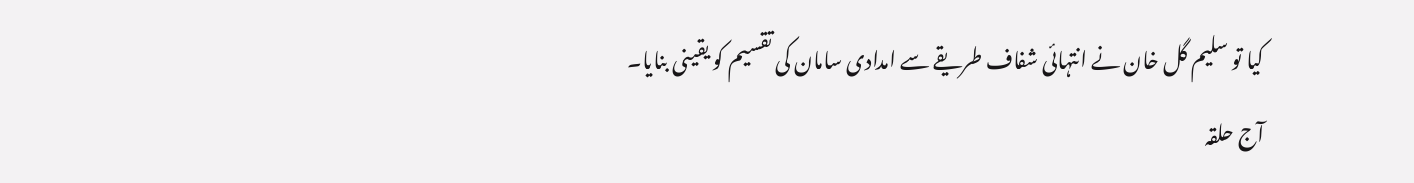کیا تو سلیم گل خان نے انتہائی شفاف طریقے سے امدادی سامان کی تقسیم کو یقینی بنایا۔
آج حلقہ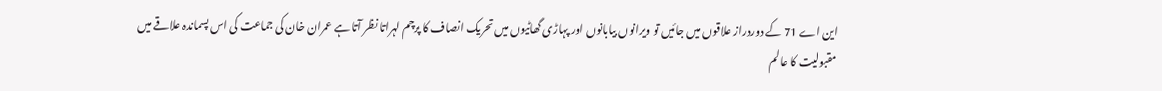این اے 71 کے دوردراز علاقوں میں جائیں تو ویرانوں بیابانوں اور پہاڑی گھاٹیوں میں تحریک انصاف کا پرچم لہراتا نظر آتا ہے عمران خان کی جماعت کی اس پسماندہ علاقے میں مقبولیت کا عالم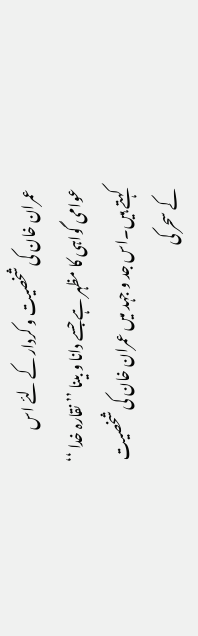عمران خان کی شخصیت و کردار کے لئے اس عوامی گواہی کا مظہر ہے جسے دانا و بینا ’’ نقارہ خدا ‘‘ کہتے ہیں۔اس جد و جہد میں عمران خان کی شخصیت کے سحر کی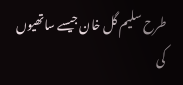طرح سلیم گل خان جیسے ساتھیوں کی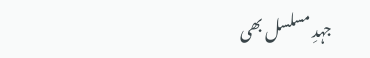جہدِ مسلسل بھی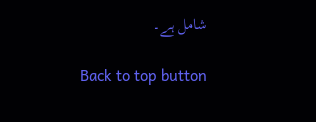شامل ہے۔

Back to top button